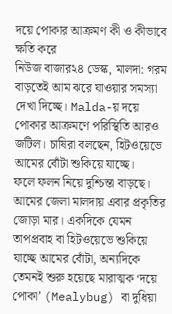দয়ে পোকার আক্রমণ কী ও কীভাবে ক্ষতি করে
নিউজ বাজার২৪ ডেস্ক, মালদা: গরম বাড়তেই আম ঝরে যাওয়ার সমস্যা দেখা দিচ্ছে। Malda-য় দয়ে পোকার আক্রমণে পরিস্থিতি আরও জটিল। চাষিরা বলছেন, হিটওয়েভে আমের বোঁটা শুকিয়ে যাচ্ছে।
ফলে ফলন নিয়ে দুশ্চিন্তা বাড়ছে। আমের জেলা মালদায় এবার প্রকৃতির জোড়া মার। একদিকে যেমন তাপপ্রবাহ বা হিটওয়েভে শুকিয়ে যাচ্ছে আমের বোঁটা, অন্যদিকে তেমনই শুরু হয়েছে মারাত্মক ‘দয়ে পোকা’ (Mealybug) বা দুধিয়া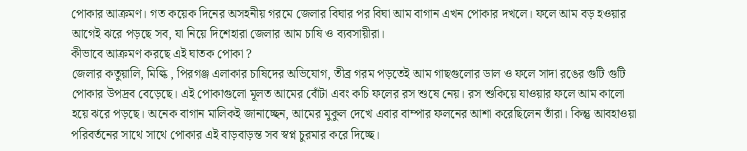পোকার আক্রমণ। গত কয়েক দিনের অসহনীয় গরমে জেলার বিঘার পর বিঘা আম বাগান এখন পোকার দখলে। ফলে আম বড় হওয়ার আগেই ঝরে পড়ছে সব, যা নিয়ে দিশেহারা জেলার আম চাষি ও ব্যবসায়ীরা।
কীভাবে আক্রমণ করছে এই ঘাতক পোকা ?
জেলার কতুয়ালি, মিল্কি , পিরগঞ্জ এলাকার চাষিদের অভিযোগ, তীব্র গরম পড়তেই আম গাছগুলোর ডাল ও ফলে সাদা রঙের গুটি গুটি পোকার উপদ্রব বেড়েছে। এই পোকাগুলো মূলত আমের বোঁটা এবং কচি ফলের রস শুষে নেয়। রস শুকিয়ে যাওয়ার ফলে আম কালো হয়ে ঝরে পড়ছে। অনেক বাগান মালিকই জানাচ্ছেন, আমের মুকুল দেখে এবার বাম্পার ফলনের আশা করেছিলেন তাঁরা। কিন্তু আবহাওয়া পরিবর্তনের সাথে সাথে পোকার এই বাড়বাড়ন্ত সব স্বপ্ন চুরমার করে দিচ্ছে।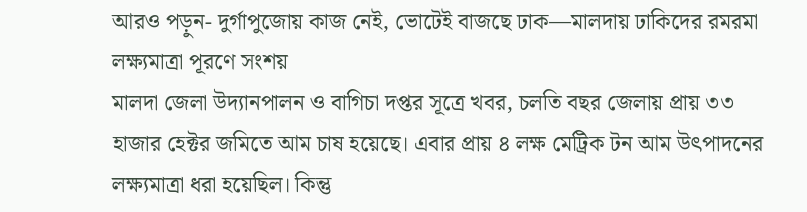আরও পড়ুন- দুর্গাপুজোয় কাজ নেই, ভোটেই বাজছে ঢাক—মালদায় ঢাকিদের রমরমা
লক্ষ্যমাত্রা পূরণে সংশয়
মালদা জেলা উদ্যানপালন ও বাগিচা দপ্তর সূত্রে খবর, চলতি বছর জেলায় প্রায় ৩৩ হাজার হেক্টর জমিতে আম চাষ হয়েছে। এবার প্রায় ৪ লক্ষ মেট্রিক টন আম উৎপাদনের লক্ষ্যমাত্রা ধরা হয়েছিল। কিন্তু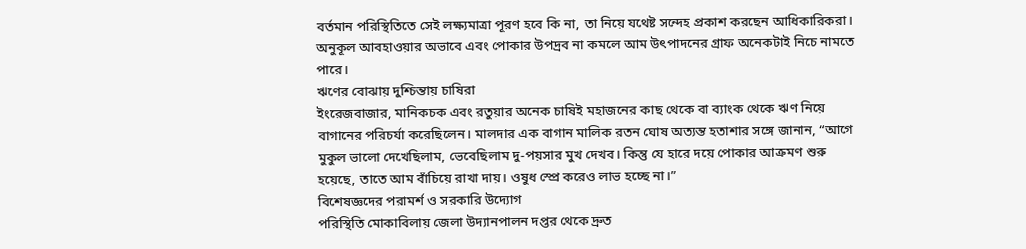বর্তমান পরিস্থিতিতে সেই লক্ষ্যমাত্রা পূরণ হবে কি না, তা নিয়ে যথেষ্ট সন্দেহ প্রকাশ করছেন আধিকারিকরা। অনুকূল আবহাওয়ার অভাবে এবং পোকার উপদ্রব না কমলে আম উৎপাদনের গ্রাফ অনেকটাই নিচে নামতে পারে।
ঋণের বোঝায় দুশ্চিন্তায় চাষিরা
ইংরেজবাজার, মানিকচক এবং রতুয়ার অনেক চাষিই মহাজনের কাছ থেকে বা ব্যাংক থেকে ঋণ নিয়ে বাগানের পরিচর্যা করেছিলেন। মালদার এক বাগান মালিক রতন ঘোষ অত্যন্ত হতাশার সঙ্গে জানান, “আগে মুকুল ভালো দেখেছিলাম, ভেবেছিলাম দু-পয়সার মুখ দেখব। কিন্তু যে হারে দয়ে পোকার আক্রমণ শুরু হয়েছে, তাতে আম বাঁচিয়ে রাখা দায়। ওষুধ স্প্রে করেও লাভ হচ্ছে না।”
বিশেষজ্ঞদের পরামর্শ ও সরকারি উদ্যোগ
পরিস্থিতি মোকাবিলায় জেলা উদ্যানপালন দপ্তর থেকে দ্রুত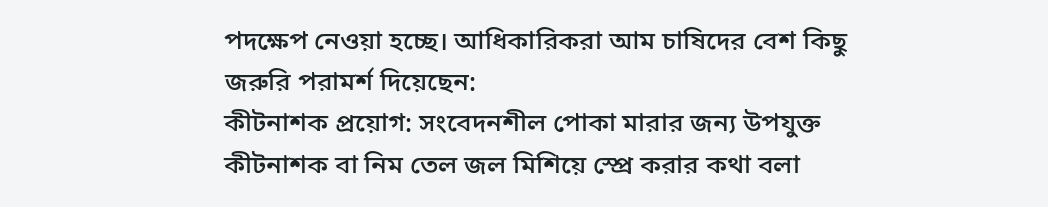পদক্ষেপ নেওয়া হচ্ছে। আধিকারিকরা আম চাষিদের বেশ কিছু জরুরি পরামর্শ দিয়েছেন:
কীটনাশক প্রয়োগ: সংবেদনশীল পোকা মারার জন্য উপযুক্ত কীটনাশক বা নিম তেল জল মিশিয়ে স্প্রে করার কথা বলা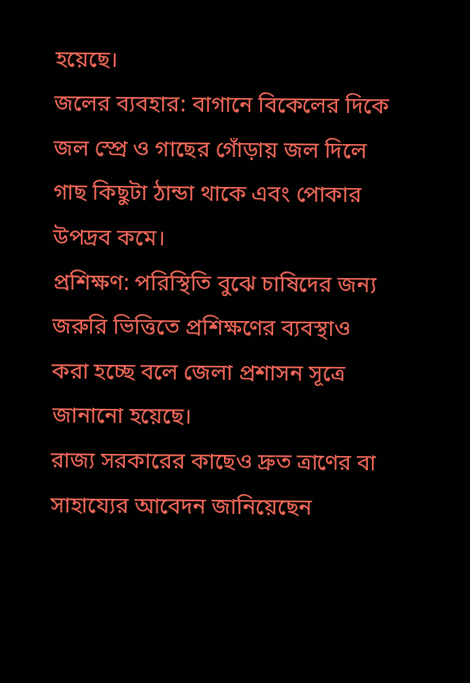হয়েছে।
জলের ব্যবহার: বাগানে বিকেলের দিকে জল স্প্রে ও গাছের গোঁড়ায় জল দিলে গাছ কিছুটা ঠান্ডা থাকে এবং পোকার উপদ্রব কমে।
প্রশিক্ষণ: পরিস্থিতি বুঝে চাষিদের জন্য জরুরি ভিত্তিতে প্রশিক্ষণের ব্যবস্থাও করা হচ্ছে বলে জেলা প্রশাসন সূত্রে জানানো হয়েছে।
রাজ্য সরকারের কাছেও দ্রুত ত্রাণের বা সাহায্যের আবেদন জানিয়েছেন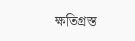ক্ষতিগ্রস্ত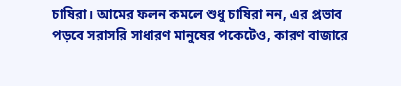চাষিরা। আমের ফলন কমলে শুধু চাষিরা নন, এর প্রভাব পড়বে সরাসরি সাধারণ মানুষের পকেটেও, কারণ বাজারে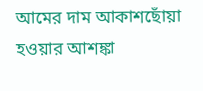আমের দাম আকাশছোঁয়া হওয়ার আশঙ্কা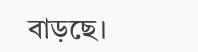বাড়ছে।